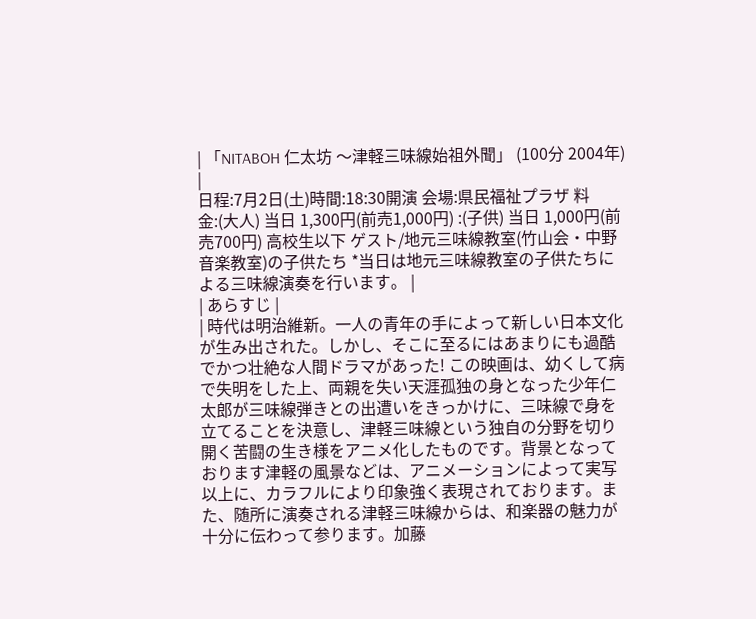| 「NITABOH 仁太坊 〜津軽三味線始祖外聞」 (100分 2004年) |
日程:7月2日(土)時間:18:30開演 会場:県民福祉プラザ 料金:(大人) 当日 1,300円(前売1,000円) :(子供) 当日 1,000円(前売700円) 高校生以下 ゲスト/地元三味線教室(竹山会・中野音楽教室)の子供たち *当日は地元三味線教室の子供たちによる三味線演奏を行います。 |
| あらすじ |
| 時代は明治維新。一人の青年の手によって新しい日本文化が生み出された。しかし、そこに至るにはあまりにも過酷でかつ壮絶な人間ドラマがあった! この映画は、幼くして病で失明をした上、両親を失い天涯孤独の身となった少年仁太郎が三味線弾きとの出遭いをきっかけに、三味線で身を立てることを決意し、津軽三味線という独自の分野を切り開く苦闘の生き様をアニメ化したものです。背景となっております津軽の風景などは、アニメーションによって実写以上に、カラフルにより印象強く表現されております。また、随所に演奏される津軽三味線からは、和楽器の魅力が十分に伝わって参ります。加藤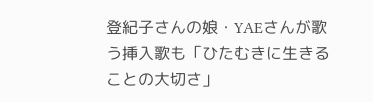登紀子さんの娘・YAEさんが歌う挿入歌も「ひたむきに生きることの大切さ」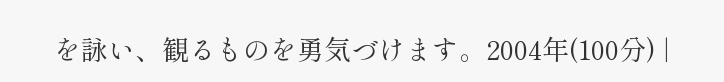を詠い、観るものを勇気づけます。2004年(100分) |